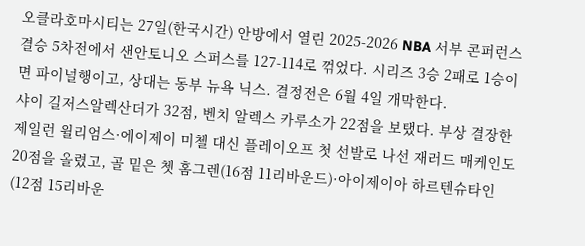오클라호마시티는 27일(한국시간) 안방에서 열린 2025-2026 NBA 서부 콘퍼런스 결승 5차전에서 샌안토니오 스퍼스를 127-114로 꺾었다. 시리즈 3승 2패로 1승이면 파이널행이고, 상대는 동부 뉴욕 닉스. 결정전은 6월 4일 개막한다.
샤이 길저스알렉산더가 32점, 벤치 알렉스 카루소가 22점을 보탰다. 부상 결장한 제일런 윌리엄스·에이제이 미첼 대신 플레이오프 첫 선발로 나선 재러드 매케인도 20점을 올렸고, 골 밑은 쳇 홈그렌(16점 11리바운드)·아이제이아 하르텐슈타인(12점 15리바운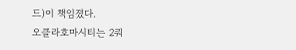드)이 책임졌다.
오클라호마시티는 2쿼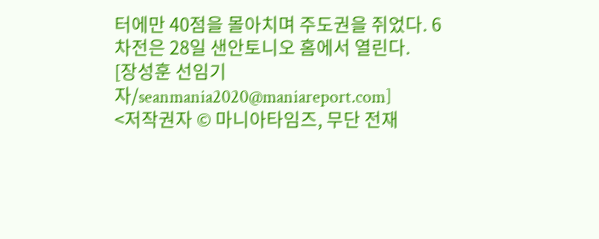터에만 40점을 몰아치며 주도권을 쥐었다. 6차전은 28일 샌안토니오 홈에서 열린다.
[장성훈 선임기자/seanmania2020@maniareport.com]
<저작권자 © 마니아타임즈, 무단 전재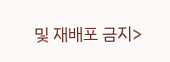및 재배포 금지>